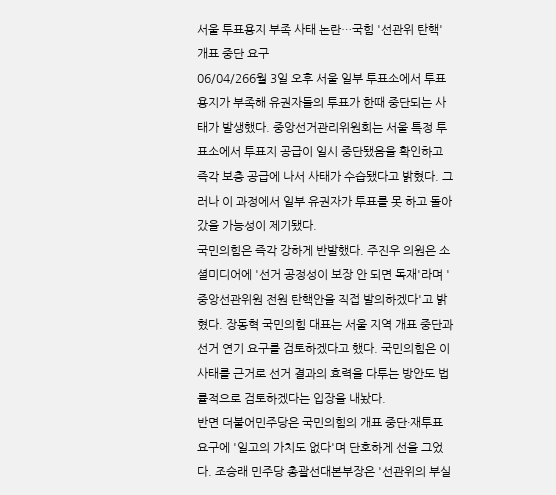서울 투표용지 부족 사태 논란…국힘 '선관위 탄핵' 개표 중단 요구
06/04/266월 3일 오후 서울 일부 투표소에서 투표용지가 부족해 유권자들의 투표가 한때 중단되는 사태가 발생했다. 중앙선거관리위원회는 서울 특정 투표소에서 투표지 공급이 일시 중단됐음을 확인하고 즉각 보충 공급에 나서 사태가 수습됐다고 밝혔다. 그러나 이 과정에서 일부 유권자가 투표를 못 하고 돌아갔을 가능성이 제기됐다.
국민의힘은 즉각 강하게 반발했다. 주진우 의원은 소셜미디어에 '선거 공정성이 보장 안 되면 독재'라며 '중앙선관위원 전원 탄핵안을 직접 발의하겠다'고 밝혔다. 장동혁 국민의힘 대표는 서울 지역 개표 중단과 선거 연기 요구를 검토하겠다고 했다. 국민의힘은 이 사태를 근거로 선거 결과의 효력을 다투는 방안도 법률적으로 검토하겠다는 입장을 내놨다.
반면 더불어민주당은 국민의힘의 개표 중단·재투표 요구에 '일고의 가치도 없다'며 단호하게 선을 그었다. 조승래 민주당 총괄선대본부장은 '선관위의 부실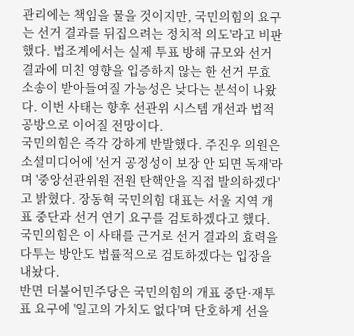관리에는 책임을 물을 것이지만, 국민의힘의 요구는 선거 결과를 뒤집으려는 정치적 의도'라고 비판했다. 법조계에서는 실제 투표 방해 규모와 선거 결과에 미친 영향을 입증하지 않는 한 선거 무효 소송이 받아들여질 가능성은 낮다는 분석이 나왔다. 이번 사태는 향후 선관위 시스템 개선과 법적 공방으로 이어질 전망이다.
국민의힘은 즉각 강하게 반발했다. 주진우 의원은 소셜미디어에 '선거 공정성이 보장 안 되면 독재'라며 '중앙선관위원 전원 탄핵안을 직접 발의하겠다'고 밝혔다. 장동혁 국민의힘 대표는 서울 지역 개표 중단과 선거 연기 요구를 검토하겠다고 했다. 국민의힘은 이 사태를 근거로 선거 결과의 효력을 다투는 방안도 법률적으로 검토하겠다는 입장을 내놨다.
반면 더불어민주당은 국민의힘의 개표 중단·재투표 요구에 '일고의 가치도 없다'며 단호하게 선을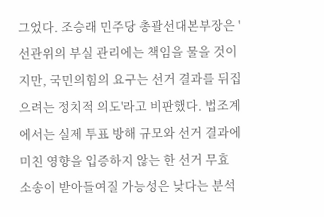그었다. 조승래 민주당 총괄선대본부장은 '선관위의 부실 관리에는 책임을 물을 것이지만, 국민의힘의 요구는 선거 결과를 뒤집으려는 정치적 의도'라고 비판했다. 법조계에서는 실제 투표 방해 규모와 선거 결과에 미친 영향을 입증하지 않는 한 선거 무효 소송이 받아들여질 가능성은 낮다는 분석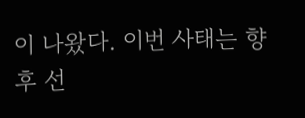이 나왔다. 이번 사태는 향후 선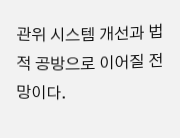관위 시스템 개선과 법적 공방으로 이어질 전망이다.